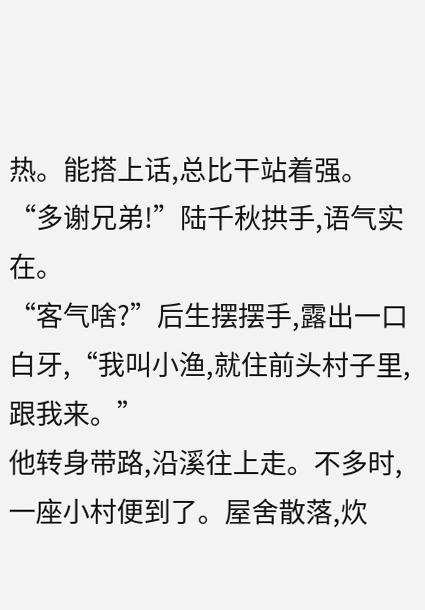热。能搭上话,总比干站着强。
“多谢兄弟!”陆千秋拱手,语气实在。
“客气啥?”后生摆摆手,露出一口白牙,“我叫小渔,就住前头村子里,跟我来。”
他转身带路,沿溪往上走。不多时,一座小村便到了。屋舍散落,炊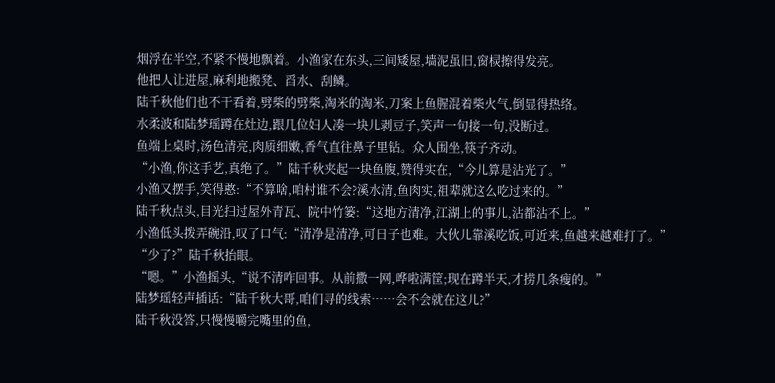烟浮在半空,不紧不慢地飘着。小渔家在东头,三间矮屋,墙泥虽旧,窗棂擦得发亮。
他把人让进屋,麻利地搬凳、舀水、刮鳞。
陆千秋他们也不干看着,劈柴的劈柴,淘米的淘米,刀案上鱼腥混着柴火气,倒显得热络。
水柔波和陆梦瑶蹲在灶边,跟几位妇人凑一块儿剥豆子,笑声一句接一句,没断过。
鱼端上桌时,汤色清亮,肉质细嫩,香气直往鼻子里钻。众人围坐,筷子齐动。
“小渔,你这手艺,真绝了。”陆千秋夹起一块鱼腹,赞得实在,“今儿算是沾光了。”
小渔又摆手,笑得憨:“不算啥,咱村谁不会?溪水清,鱼肉实,祖辈就这么吃过来的。”
陆千秋点头,目光扫过屋外青瓦、院中竹篓:“这地方清净,江湖上的事儿,沾都沾不上。”
小渔低头拨弄碗沿,叹了口气:“清净是清净,可日子也难。大伙儿靠溪吃饭,可近来,鱼越来越难打了。”
“少了?”陆千秋抬眼。
“嗯。”小渔摇头,“说不清咋回事。从前撒一网,哗啦满筐;现在蹲半天,才捞几条瘦的。”
陆梦瑶轻声插话:“陆千秋大哥,咱们寻的线索……会不会就在这儿?”
陆千秋没答,只慢慢嚼完嘴里的鱼,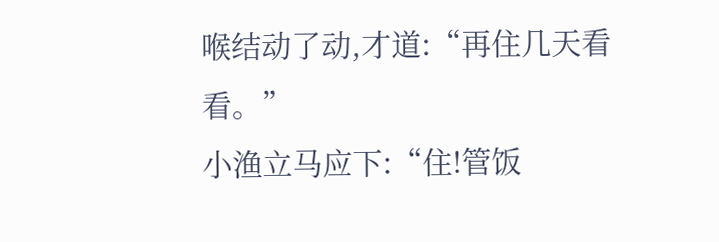喉结动了动,才道:“再住几天看看。”
小渔立马应下:“住!管饭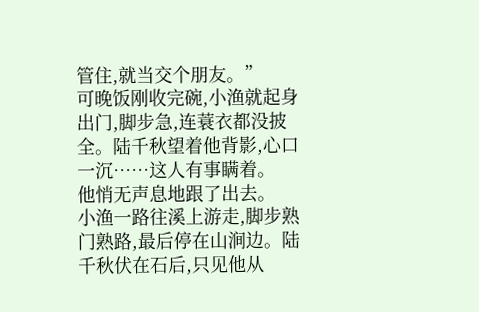管住,就当交个朋友。”
可晚饭刚收完碗,小渔就起身出门,脚步急,连蓑衣都没披全。陆千秋望着他背影,心口一沉……这人有事瞒着。
他悄无声息地跟了出去。
小渔一路往溪上游走,脚步熟门熟路,最后停在山涧边。陆千秋伏在石后,只见他从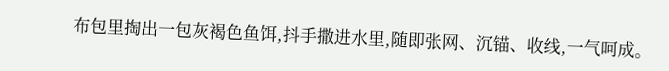布包里掏出一包灰褐色鱼饵,抖手撒进水里,随即张网、沉锚、收线,一气呵成。